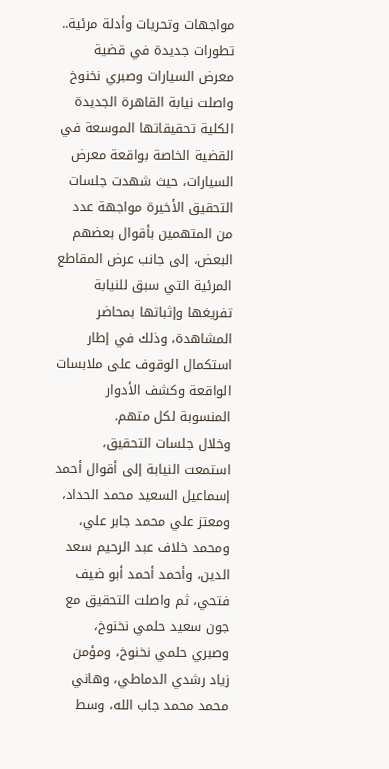مواجهات وتحريات وأدلة مرئية.. تطورات جديدة في قضية معرض السيارات وصبري نخنوخ
واصلت نيابة القاهرة الجديدة الكلية تحقيقاتها الموسعة في القضية الخاصة بواقعة معرض السيارات، حيث شهدت جلسات التحقيق الأخيرة مواجهة عدد من المتهمين بأقوال بعضهم البعض، إلى جانب عرض المقاطع المرئية التي سبق للنيابة تفريغها وإثباتها بمحاضر المشاهدة، وذلك في إطار استكمال الوقوف على ملابسات الواقعة وكشف الأدوار المنسوبة لكل متهم.
وخلال جلسات التحقيق، استمعت النيابة إلى أقوال أحمد إسماعيل السعيد محمد الحداد، ومعتز علي محمد جابر علي، ومحمد خلاف عبد الرحيم سعد الدين، وأحمد أحمد أبو ضيف فتحي، ثم واصلت التحقيق مع جون سعيد حلمي نخنوخ، وصبري حلمي نخنوخ، ومؤمن زياد رشدي الدماطي، وهاني محمد محمد جاب الله، وسط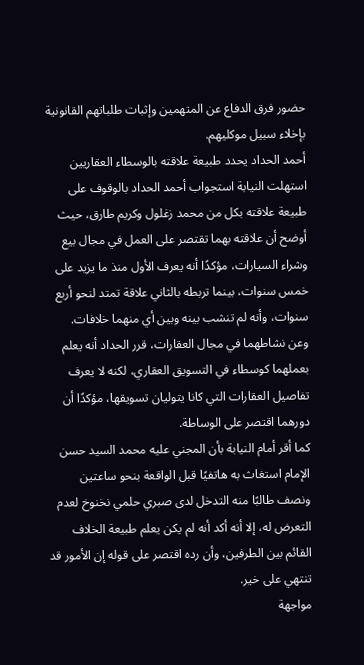حضور فرق الدفاع عن المتهمين وإثبات طلباتهم القانونية بإخلاء سبيل موكليهم.
أحمد الحداد يحدد طبيعة علاقته بالوسطاء العقاريين
استهلت النيابة استجواب أحمد الحداد بالوقوف على طبيعة علاقته بكل من محمد زغلول وكريم طارق، حيث أوضح أن علاقته بهما تقتصر على العمل في مجال بيع وشراء السيارات، مؤكدًا أنه يعرف الأول منذ ما يزيد على خمس سنوات، بينما تربطه بالثاني علاقة تمتد لنحو أربع سنوات، وأنه لم تنشب بينه وبين أي منهما خلافات.
وعن نشاطهما في مجال العقارات، قرر الحداد أنه يعلم بعملهما كوسطاء في التسويق العقاري، لكنه لا يعرف تفاصيل العقارات التي كانا يتوليان تسويقها، مؤكدًا أن دورهما اقتصر على الوساطة.
كما أقر أمام النيابة بأن المجني عليه محمد السيد حسن الإمام استغاث به هاتفيًا قبل الواقعة بنحو ساعتين ونصف طالبًا منه التدخل لدى صبري حلمي نخنوخ لعدم التعرض له، إلا أنه أكد أنه لم يكن يعلم طبيعة الخلاف القائم بين الطرفين، وأن رده اقتصر على قوله إن الأمور قد تنتهي على خير.
مواجهة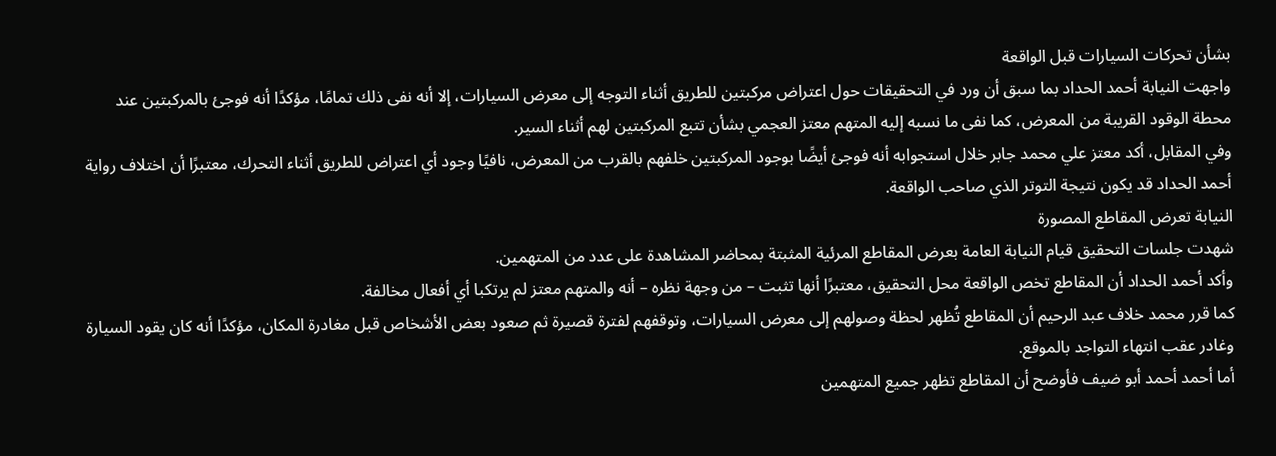بشأن تحركات السيارات قبل الواقعة
واجهت النيابة أحمد الحداد بما سبق أن ورد في التحقيقات حول اعتراض مركبتين للطريق أثناء التوجه إلى معرض السيارات، إلا أنه نفى ذلك تمامًا، مؤكدًا أنه فوجئ بالمركبتين عند محطة الوقود القريبة من المعرض، كما نفى ما نسبه إليه المتهم معتز العجمي بشأن تتبع المركبتين لهم أثناء السير.
وفي المقابل، أكد معتز علي محمد جابر خلال استجوابه أنه فوجئ أيضًا بوجود المركبتين خلفهم بالقرب من المعرض، نافيًا وجود أي اعتراض للطريق أثناء التحرك، معتبرًا أن اختلاف رواية أحمد الحداد قد يكون نتيجة التوتر الذي صاحب الواقعة.
النيابة تعرض المقاطع المصورة
شهدت جلسات التحقيق قيام النيابة العامة بعرض المقاطع المرئية المثبتة بمحاضر المشاهدة على عدد من المتهمين.
وأكد أحمد الحداد أن المقاطع تخص الواقعة محل التحقيق، معتبرًا أنها تثبت – من وجهة نظره – أنه والمتهم معتز لم يرتكبا أي أفعال مخالفة.
كما قرر محمد خلاف عبد الرحيم أن المقاطع تُظهر لحظة وصولهم إلى معرض السيارات، وتوقفهم لفترة قصيرة ثم صعود بعض الأشخاص قبل مغادرة المكان، مؤكدًا أنه كان يقود السيارة وغادر عقب انتهاء التواجد بالموقع.
أما أحمد أحمد أبو ضيف فأوضح أن المقاطع تظهر جميع المتهمين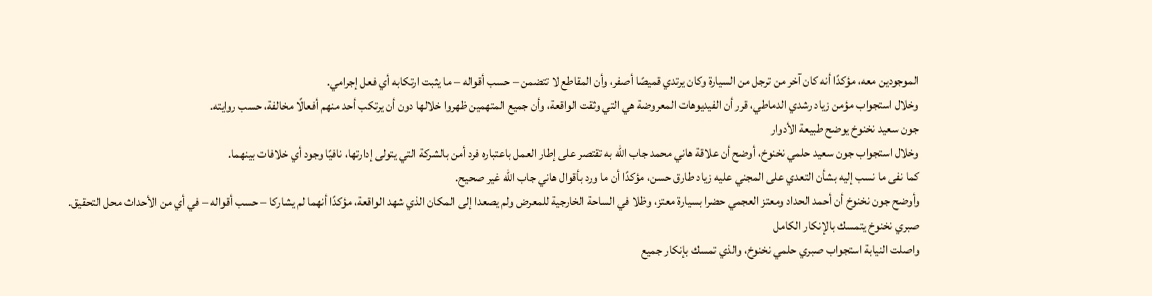الموجودين معه، مؤكدًا أنه كان آخر من ترجل من السيارة وكان يرتدي قميصًا أصفر، وأن المقاطع لا تتضمن – حسب أقواله – ما يثبت ارتكابه أي فعل إجرامي.
وخلال استجواب مؤمن زياد رشدي الدماطي، قرر أن الفيديوهات المعروضة هي التي وثقت الواقعة، وأن جميع المتهمين ظهروا خلالها دون أن يرتكب أحد منهم أفعالًا مخالفة، حسب روايته.
جون سعيد نخنوخ يوضح طبيعة الأدوار
وخلال استجواب جون سعيد حلمي نخنوخ، أوضح أن علاقة هاني محمد جاب الله به تقتصر على إطار العمل باعتباره فرد أمن بالشركة التي يتولى إدارتها، نافيًا وجود أي خلافات بينهما.
كما نفى ما نسب إليه بشأن التعدي على المجني عليه زياد طارق حسن، مؤكدًا أن ما ورد بأقوال هاني جاب الله غير صحيح.
وأوضح جون نخنوخ أن أحمد الحداد ومعتز العجمي حضرا بسيارة معتز، وظلا في الساحة الخارجية للمعرض ولم يصعدا إلى المكان الذي شهد الواقعة، مؤكدًا أنهما لم يشاركا – حسب أقواله – في أي من الأحداث محل التحقيق.
صبري نخنوخ يتمسك بالإنكار الكامل
واصلت النيابة استجواب صبري حلمي نخنوخ، والذي تمسك بإنكار جميع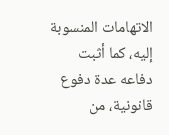الاتهامات المنسوبة إليه، كما أثبت دفاعه عدة دفوع قانونية، من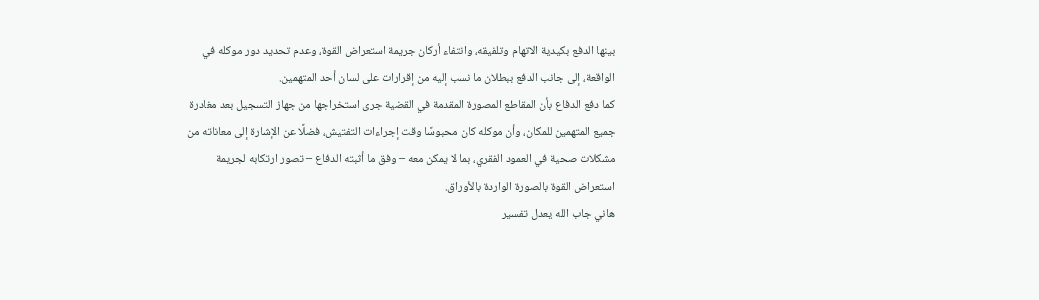بينها الدفع بكيدية الاتهام وتلفيقه، وانتفاء أركان جريمة استعراض القوة، وعدم تحديد دور موكله في الواقعة، إلى جانب الدفع ببطلان ما نسب إليه من إقرارات على لسان أحد المتهمين.
كما دفع الدفاع بأن المقاطع المصورة المقدمة في القضية جرى استخراجها من جهاز التسجيل بعد مغادرة جميع المتهمين للمكان، وأن موكله كان محبوسًا وقت إجراءات التفتيش، فضلًا عن الإشارة إلى معاناته من مشكلات صحية في العمود الفقري، بما لا يمكن معه – وفق ما أثبته الدفاع – تصور ارتكابه لجريمة استعراض القوة بالصورة الواردة بالأوراق.
هاني جاب الله يعدل تفسير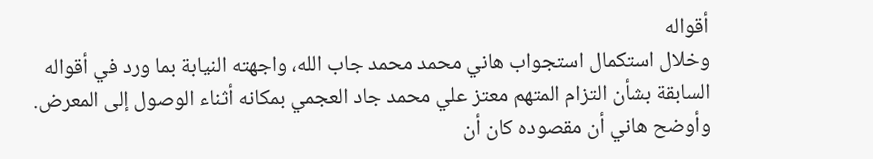أقواله
وخلال استكمال استجواب هاني محمد محمد جاب الله، واجهته النيابة بما ورد في أقواله السابقة بشأن التزام المتهم معتز علي محمد جاد العجمي بمكانه أثناء الوصول إلى المعرض.
وأوضح هاني أن مقصوده كان أن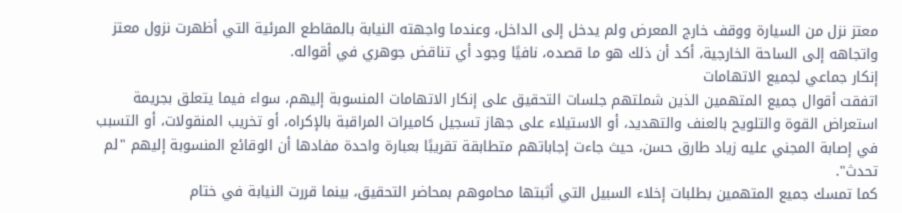معتز نزل من السيارة ووقف خارج المعرض ولم يدخل إلى الداخل، وعندما واجهته النيابة بالمقاطع المرئية التي أظهرت نزول معتز واتجاهه إلى الساحة الخارجية، أكد أن ذلك هو ما قصده، نافيًا وجود أي تناقض جوهري في أقواله.
إنكار جماعي لجميع الاتهامات
اتفقت أقوال جميع المتهمين الذين شملتهم جلسات التحقيق على إنكار الاتهامات المنسوبة إليهم، سواء فيما يتعلق بجريمة استعراض القوة والتلويح بالعنف والتهديد، أو الاستيلاء على جهاز تسجيل كاميرات المراقبة بالإكراه، أو تخريب المنقولات، أو التسبب في إصابة المجني عليه زياد طارق حسن، حيث جاءت إجاباتهم متطابقة تقريبًا بعبارة واحدة مفادها أن الوقائع المنسوبة إليهم "لم تحدث".
كما تمسك جميع المتهمين بطلبات إخلاء السبيل التي أثبتها محاموهم بمحاضر التحقيق، بينما قررت النيابة في ختام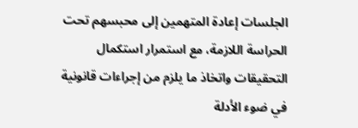الجلسات إعادة المتهمين إلى محبسهم تحت الحراسة اللازمة، مع استمرار استكمال التحقيقات واتخاذ ما يلزم من إجراءات قانونية في ضوء الأدلة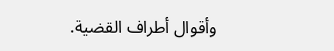وأقوال أطراف القضية.